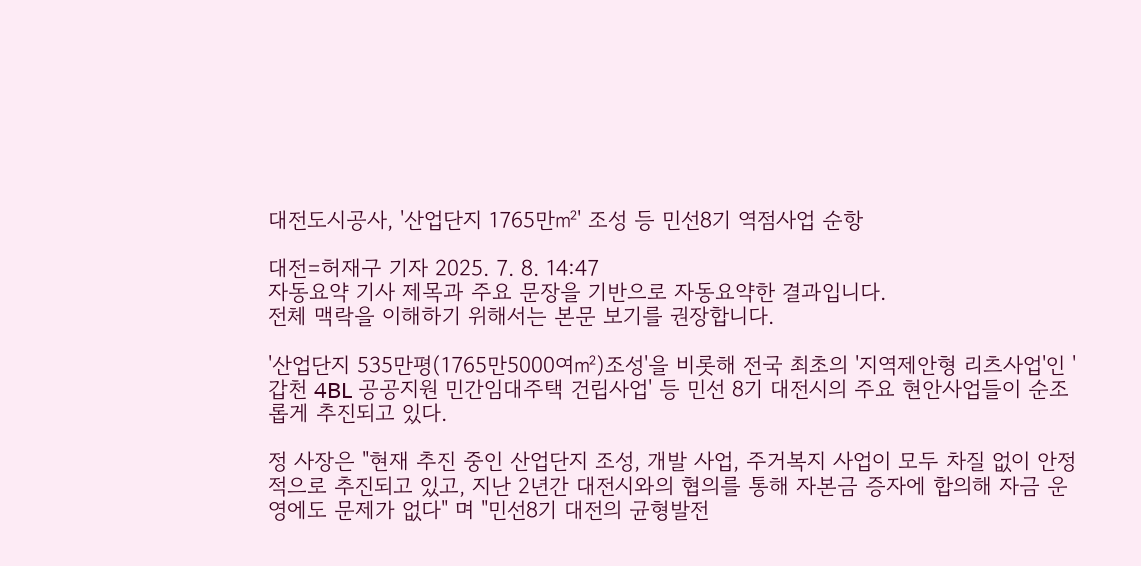대전도시공사, '산업단지 1765만㎡' 조성 등 민선8기 역점사업 순항

대전=허재구 기자 2025. 7. 8. 14:47
자동요약 기사 제목과 주요 문장을 기반으로 자동요약한 결과입니다.
전체 맥락을 이해하기 위해서는 본문 보기를 권장합니다.

'산업단지 535만평(1765만5000여㎡)조성'을 비롯해 전국 최초의 '지역제안형 리츠사업'인 '갑천 4BL 공공지원 민간임대주택 건립사업' 등 민선 8기 대전시의 주요 현안사업들이 순조롭게 추진되고 있다.

정 사장은 "현재 추진 중인 산업단지 조성, 개발 사업, 주거복지 사업이 모두 차질 없이 안정적으로 추진되고 있고, 지난 2년간 대전시와의 협의를 통해 자본금 증자에 합의해 자금 운영에도 문제가 없다" 며 "민선8기 대전의 균형발전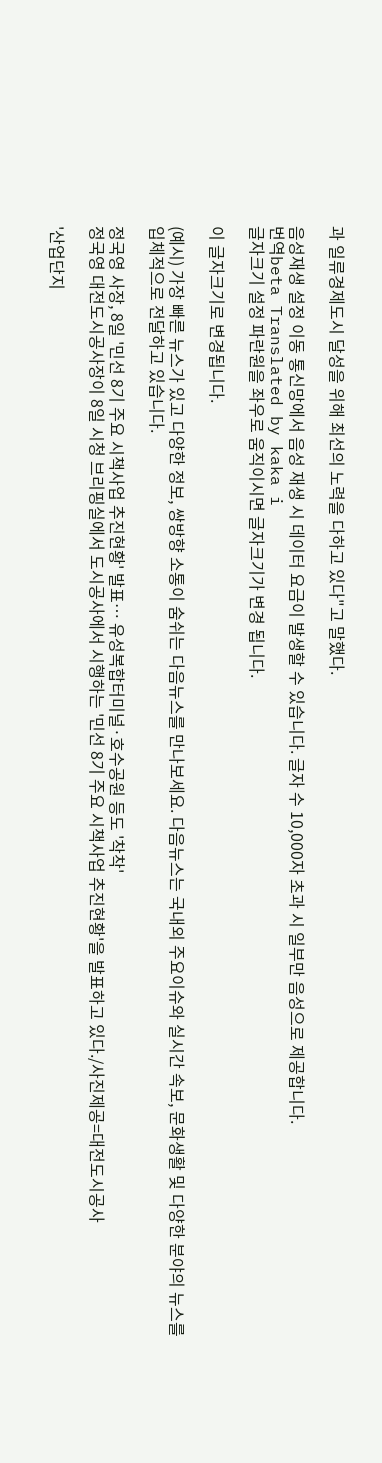과 일류경제도시 달성을 위해 최선의 노력을 다하고 있다"고 말했다.

음성재생 설정 이동 통신망에서 음성 재생 시 데이터 요금이 발생할 수 있습니다. 글자 수 10,000자 초과 시 일부만 음성으로 제공합니다.
번역beta Translated by kaka i
글자크기 설정 파란원을 좌우로 움직이시면 글자크기가 변경 됩니다.

이 글자크기로 변경됩니다.

(예시) 가장 빠른 뉴스가 있고 다양한 정보, 쌍방향 소통이 숨쉬는 다음뉴스를 만나보세요. 다음뉴스는 국내외 주요이슈와 실시간 속보, 문화생활 및 다양한 분야의 뉴스를 입체적으로 전달하고 있습니다.

정국영 사장, 8일 '민선 8기 주요 시책사업 추진현황' 발표… 유성복합터미널·호수공원 등도 '착착'
정국영 대전도시공사장이 8일 시청 브리핑실에서 도시공사에서 시행하는 '민선 8기 주요 시책사업 추진현황'을 발표하고 있다./사진제공=대전도시공사

'산업단지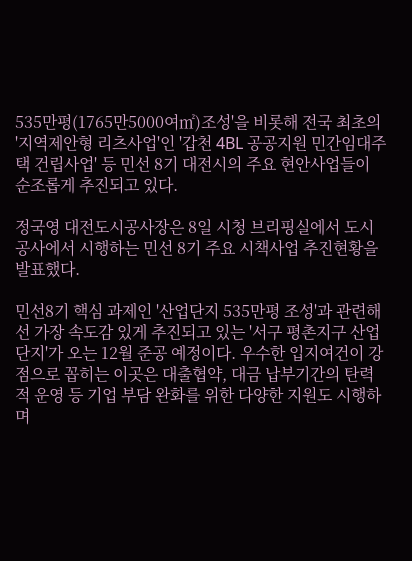535만평(1765만5000여㎡)조성'을 비롯해 전국 최초의 '지역제안형 리츠사업'인 '갑천 4BL 공공지원 민간임대주택 건립사업' 등 민선 8기 대전시의 주요 현안사업들이 순조롭게 추진되고 있다.

정국영 대전도시공사장은 8일 시청 브리핑실에서 도시공사에서 시행하는 민선 8기 주요 시책사업 추진현황을 발표했다.

민선8기 핵심 과제인 '산업단지 535만평 조성'과 관련해선 가장 속도감 있게 추진되고 있는 '서구 평촌지구 산업단지'가 오는 12월 준공 예정이다. 우수한 입지여건이 강점으로 꼽히는 이곳은 대출협약, 대금 납부기간의 탄력적 운영 등 기업 부담 완화를 위한 다양한 지원도 시행하며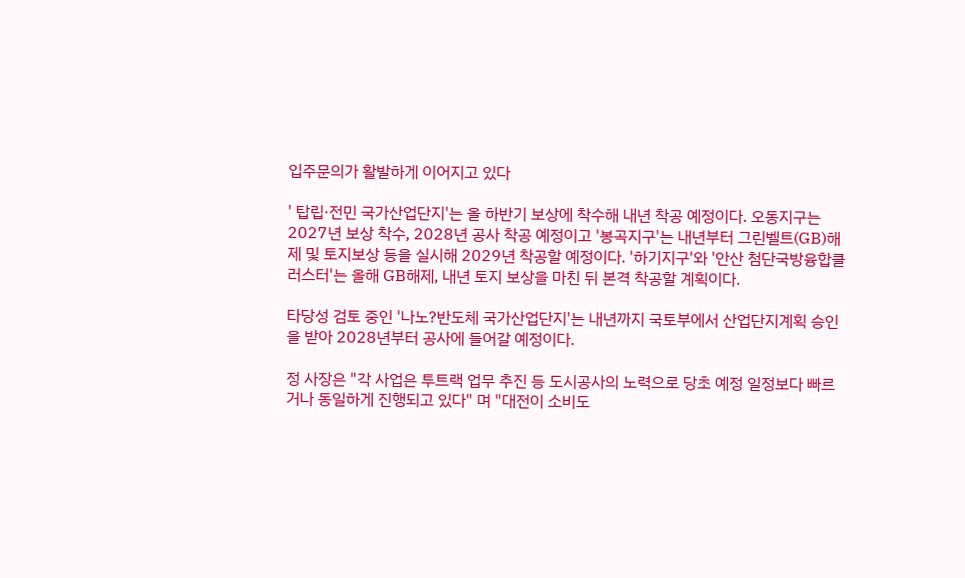입주문의가 활발하게 이어지고 있다

' 탑립·전민 국가산업단지'는 올 하반기 보상에 착수해 내년 착공 예정이다. 오동지구는 2027년 보상 착수, 2028년 공사 착공 예정이고 '봉곡지구'는 내년부터 그린벨트(GB)해제 및 토지보상 등을 실시해 2029년 착공할 예정이다. '하기지구'와 '안산 첨단국방융합클러스터'는 올해 GB해제, 내년 토지 보상을 마친 뒤 본격 착공할 계획이다.

타당성 검토 중인 '나노?반도체 국가산업단지'는 내년까지 국토부에서 산업단지계획 승인을 받아 2028년부터 공사에 들어갈 예정이다.

정 사장은 "각 사업은 투트랙 업무 추진 등 도시공사의 노력으로 당초 예정 일정보다 빠르거나 동일하게 진행되고 있다" 며 "대전이 소비도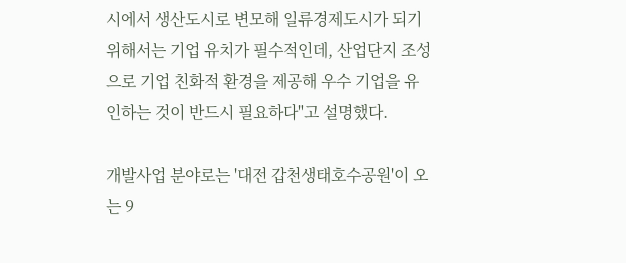시에서 생산도시로 변모해 일류경제도시가 되기 위해서는 기업 유치가 필수적인데, 산업단지 조성으로 기업 친화적 환경을 제공해 우수 기업을 유인하는 것이 반드시 필요하다"고 설명했다.

개발사업 분야로는 '대전 갑천생태호수공원'이 오는 9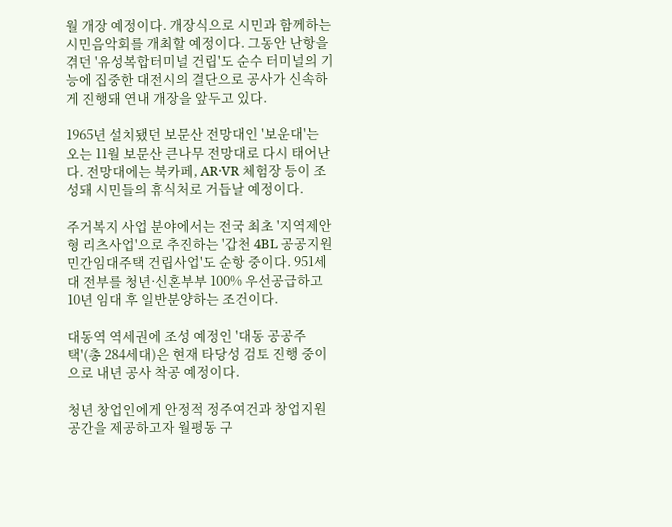월 개장 예정이다. 개장식으로 시민과 함께하는 시민음악회를 개최할 예정이다. 그동안 난항을 겪던 '유성복합터미널 건립'도 순수 터미널의 기능에 집중한 대전시의 결단으로 공사가 신속하게 진행돼 연내 개장을 앞두고 있다.

1965년 설치됐던 보문산 전망대인 '보운대'는 오는 11월 보문산 큰나무 전망대로 다시 태어난다. 전망대에는 북카페, AR·VR 체험장 등이 조성돼 시민들의 휴식처로 거듭날 예정이다.

주거복지 사업 분야에서는 전국 최초 '지역제안형 리츠사업'으로 추진하는 '갑천 4BL 공공지원 민간임대주택 건립사업'도 순항 중이다. 951세대 전부를 청년·신혼부부 100% 우선공급하고 10년 임대 후 일반분양하는 조건이다.

대동역 역세권에 조성 예정인 '대동 공공주택'(총 284세대)은 현재 타당성 검토 진행 중이으로 내년 공사 착공 예정이다.

청년 창업인에게 안정적 정주여건과 창업지원 공간을 제공하고자 월평동 구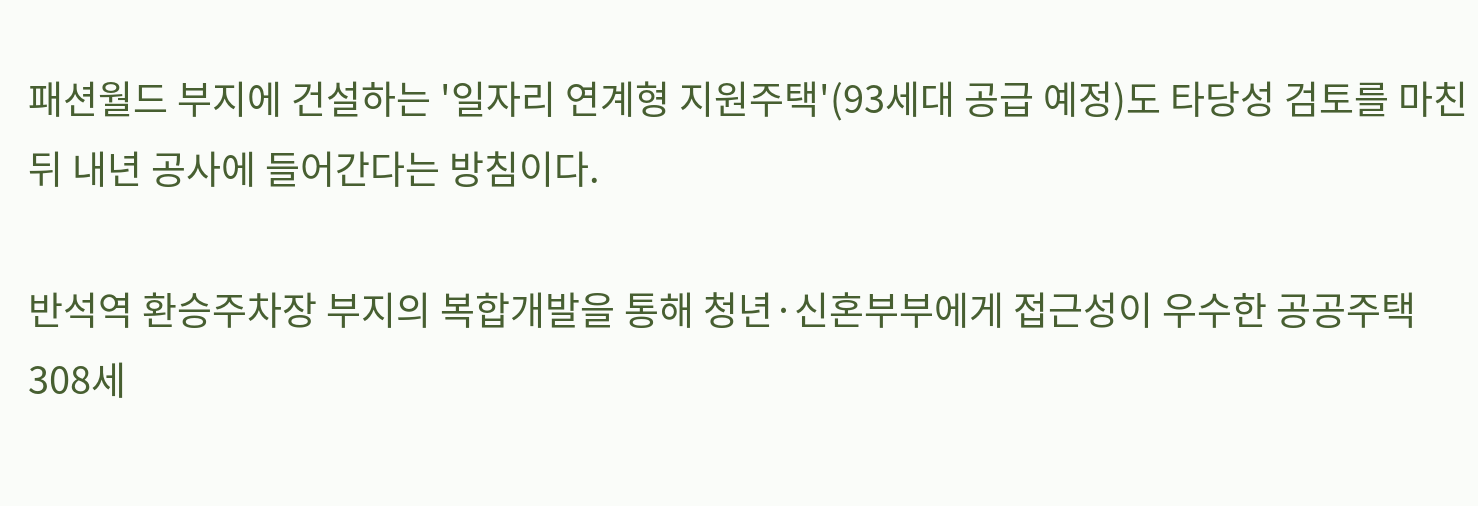패션월드 부지에 건설하는 '일자리 연계형 지원주택'(93세대 공급 예정)도 타당성 검토를 마친 뒤 내년 공사에 들어간다는 방침이다.

반석역 환승주차장 부지의 복합개발을 통해 청년·신혼부부에게 접근성이 우수한 공공주택 308세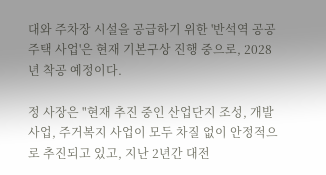대와 주차장 시설을 공급하기 위한 '반석역 공공주택 사업'은 현재 기본구상 진행 중으로, 2028년 착공 예정이다.

정 사장은 "현재 추진 중인 산업단지 조성, 개발 사업, 주거복지 사업이 모두 차질 없이 안정적으로 추진되고 있고, 지난 2년간 대전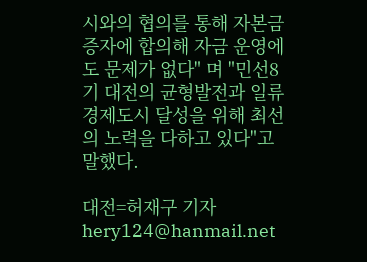시와의 협의를 통해 자본금 증자에 합의해 자금 운영에도 문제가 없다" 며 "민선8기 대전의 균형발전과 일류경제도시 달성을 위해 최선의 노력을 다하고 있다"고 말했다.

대전=허재구 기자 hery124@hanmail.net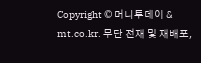Copyright © 머니투데이 & mt.co.kr. 무단 전재 및 재배포,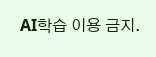AI학습 이용 금지.